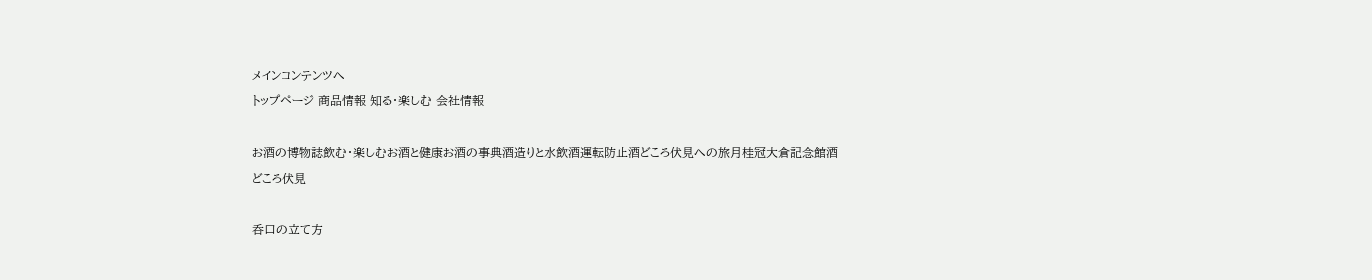メインコンテンツへ
トップページ 商品情報 知る・楽しむ 会社情報

お酒の博物誌飲む・楽しむお酒と健康お酒の事典酒造りと水飲酒運転防止酒どころ伏見への旅月桂冠大倉記念館酒どころ伏見

呑口の立て方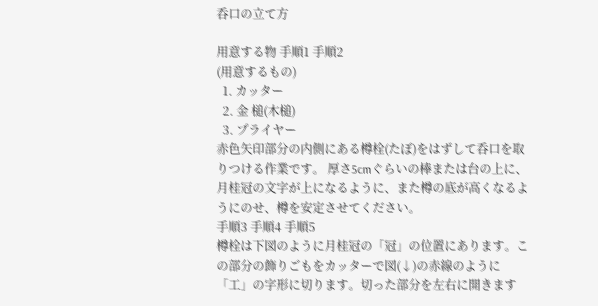呑口の立て方

用意する物 手順1 手順2
(用意するもの)
  1. カッター
  2. 金 槌(木槌)
  3. プライヤー
赤色矢印部分の内側にある樽栓(たぼ)をはずして呑口を取りつける作業です。 厚さ5cmぐらいの棒または台の上に、月桂冠の文字が上になるように、また樽の底が高くなるようにのせ、樽を安定させてください。
手順3 手順4 手順5
樽栓は下図のように月桂冠の「冠」の位置にあります。この部分の飾りごもをカッターで図(↓)の赤線のように「工」の字形に切ります。切った部分を左右に開きます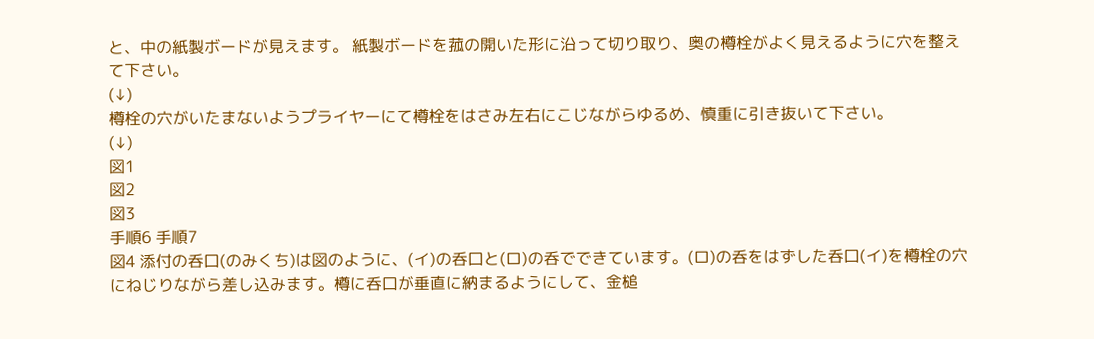と、中の紙製ボードが見えます。 紙製ボードを菰の開いた形に沿って切り取り、奥の樽栓がよく見えるように穴を整えて下さい。
(↓)
樽栓の穴がいたまないようプライヤーにて樽栓をはさみ左右にこじながらゆるめ、慎重に引き抜いて下さい。
(↓)
図1
図2
図3
手順6 手順7
図4 添付の呑口(のみくち)は図のように、(イ)の呑口と(ロ)の呑でできています。(ロ)の呑をはずした呑口(イ)を樽栓の穴にねじりながら差し込みます。樽に呑口が垂直に納まるようにして、金槌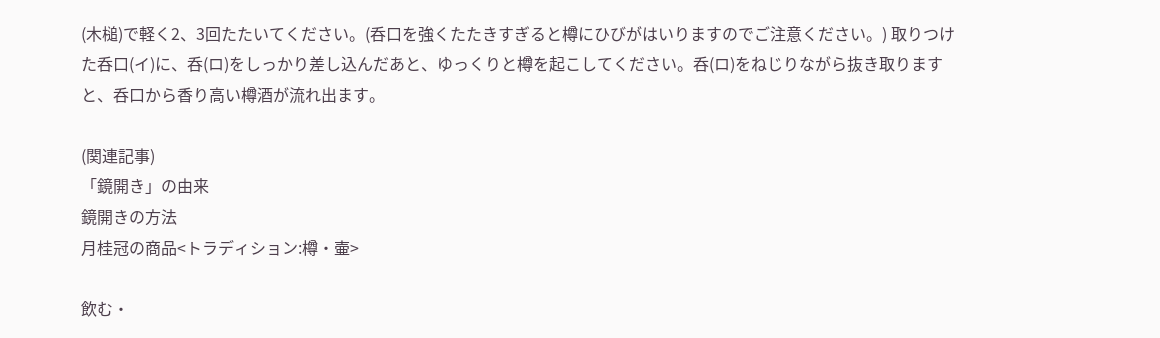(木槌)で軽く2、3回たたいてください。(呑口を強くたたきすぎると樽にひびがはいりますのでご注意ください。) 取りつけた呑口(イ)に、呑(ロ)をしっかり差し込んだあと、ゆっくりと樽を起こしてください。呑(ロ)をねじりながら抜き取りますと、呑口から香り高い樽酒が流れ出ます。

(関連記事)
「鏡開き」の由来
鏡開きの方法
月桂冠の商品<トラディション:樽・壷>

飲む・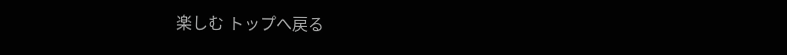楽しむ トップへ戻る